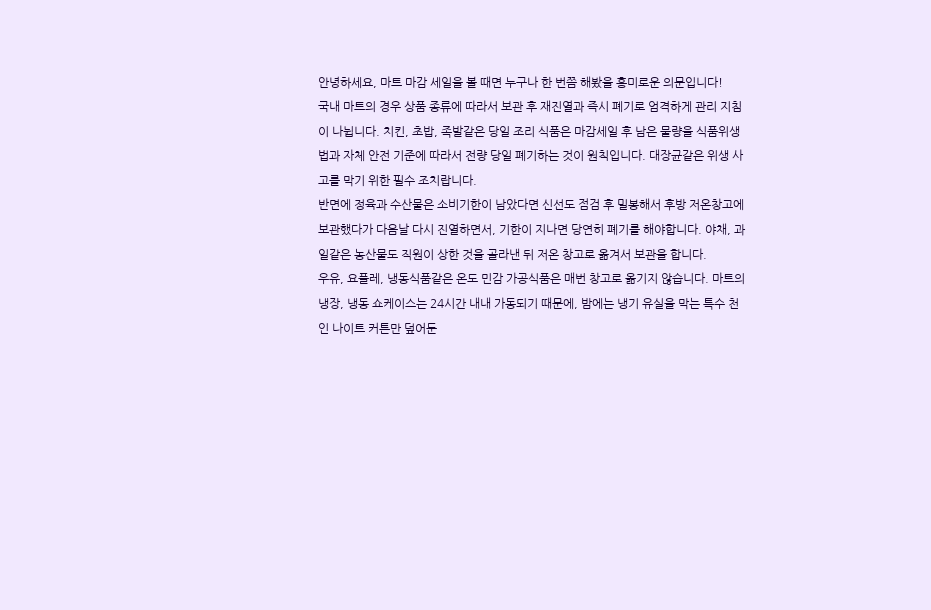안녕하세요, 마트 마감 세일을 볼 때면 누구나 한 번쯤 해봤을 흥미로운 의문입니다!
국내 마트의 경우 상품 종류에 따라서 보관 후 재진열과 즉시 폐기로 엄격하게 관리 지침이 나뉩니다. 치킨, 초밥, 족발같은 당일 조리 식품은 마감세일 후 남은 물량을 식품위생법과 자체 안전 기준에 따라서 전량 당일 폐기하는 것이 원칙입니다. 대장균같은 위생 사고를 막기 위한 필수 조치랍니다.
반면에 정육과 수산물은 소비기한이 남았다면 신선도 점검 후 밀봉해서 후방 저온창고에 보관했다가 다음날 다시 진열하면서, 기한이 지나면 당연히 폐기를 해야합니다. 야채, 과일같은 농산물도 직원이 상한 것을 골라낸 뒤 저온 창고로 옮겨서 보관을 합니다.
우유, 요플레, 냉동식품같은 온도 민감 가공식품은 매번 창고로 옮기지 않습니다. 마트의 냉장, 냉동 쇼케이스는 24시간 내내 가동되기 때문에, 밤에는 냉기 유실을 막는 특수 천인 나이트 커튼만 덮어둔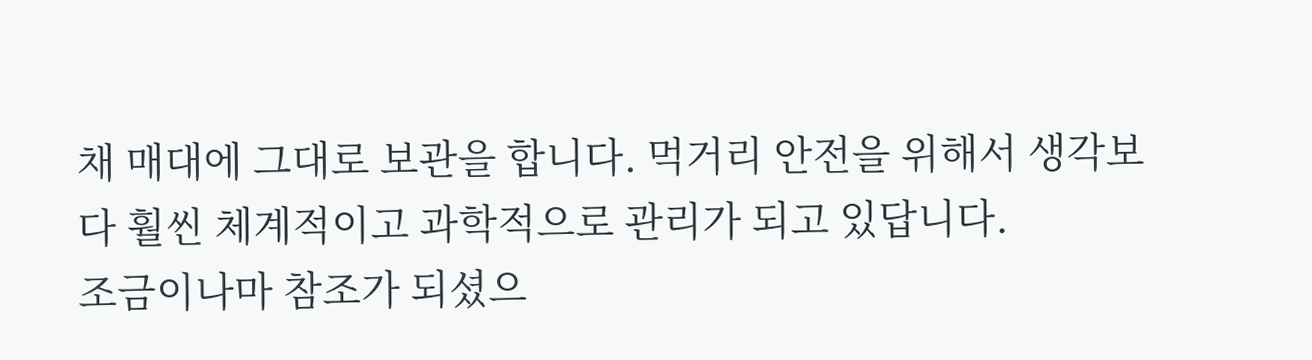채 매대에 그대로 보관을 합니다. 먹거리 안전을 위해서 생각보다 훨씬 체계적이고 과학적으로 관리가 되고 있답니다.
조금이나마 참조가 되셨으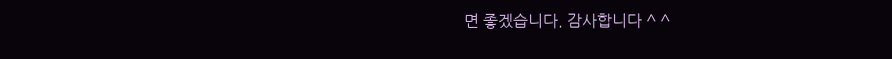면 좋겠습니다. 감사합니다 ^ ^